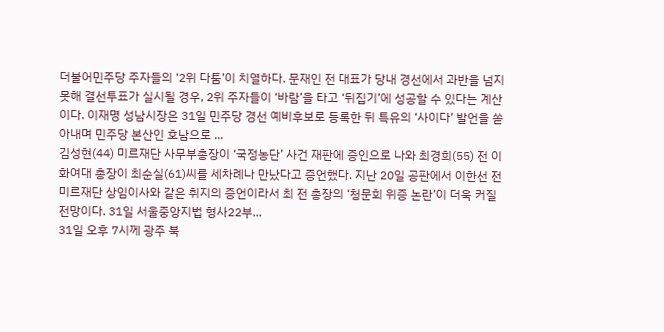더불어민주당 주자들의 ‘2위 다툼’이 치열하다. 문재인 전 대표가 당내 경선에서 과반을 넘지 못해 결선투표가 실시될 경우, 2위 주자들이 ‘바람’을 타고 ‘뒤집기’에 성공할 수 있다는 계산이다. 이재명 성남시장은 31일 민주당 경선 예비후보로 등록한 뒤 특유의 ‘사이다’ 발언을 쏟아내며 민주당 본산인 호남으로 ...
김성현(44) 미르재단 사무부총장이 ‘국정농단’ 사건 재판에 증인으로 나와 최경희(55) 전 이화여대 총장이 최순실(61)씨를 세차례나 만났다고 증언했다. 지난 20일 공판에서 이한선 전 미르재단 상임이사와 같은 취지의 증언이라서 최 전 총장의 ‘청문회 위증 논란’이 더욱 커질 전망이다. 31일 서울중앙지법 형사22부...
31일 오후 7시께 광주 북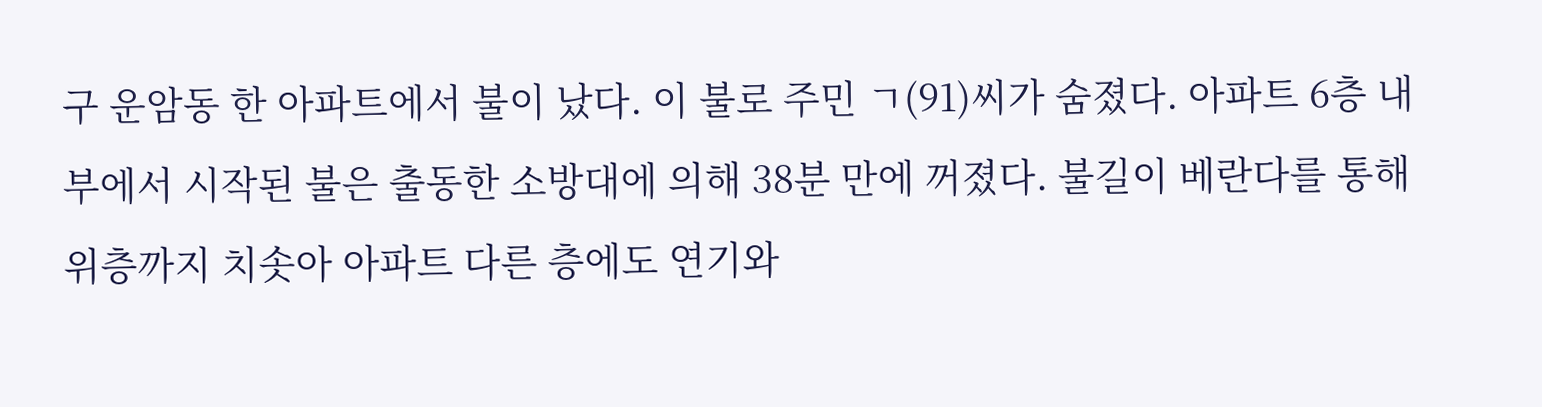구 운암동 한 아파트에서 불이 났다. 이 불로 주민 ㄱ(91)씨가 숨졌다. 아파트 6층 내부에서 시작된 불은 출동한 소방대에 의해 38분 만에 꺼졌다. 불길이 베란다를 통해 위층까지 치솟아 아파트 다른 층에도 연기와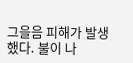그을음 피해가 발생했다. 불이 나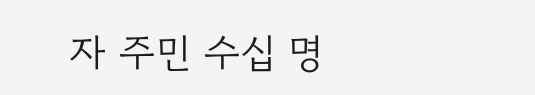자 주민 수십 명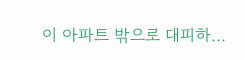이 아파트 밖으로 대피하...